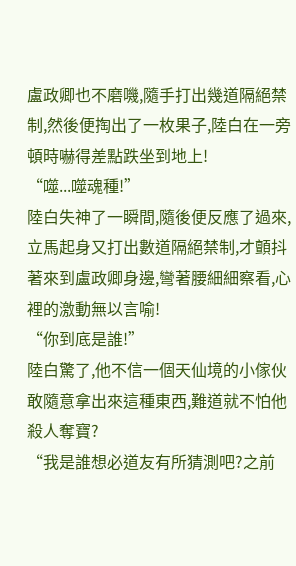盧政卿也不磨嘰,隨手打出幾道隔絕禁制,然後便掏出了一枚果子,陸白在一旁頓時嚇得差點跌坐到地上!
“噬...噬魂種!”
陸白失神了一瞬間,隨後便反應了過來,立馬起身又打出數道隔絕禁制,才顫抖著來到盧政卿身邊,彎著腰細細察看,心裡的激動無以言喻!
“你到底是誰!”
陸白驚了,他不信一個天仙境的小傢伙敢隨意拿出來這種東西,難道就不怕他殺人奪寶?
“我是誰想必道友有所猜測吧?之前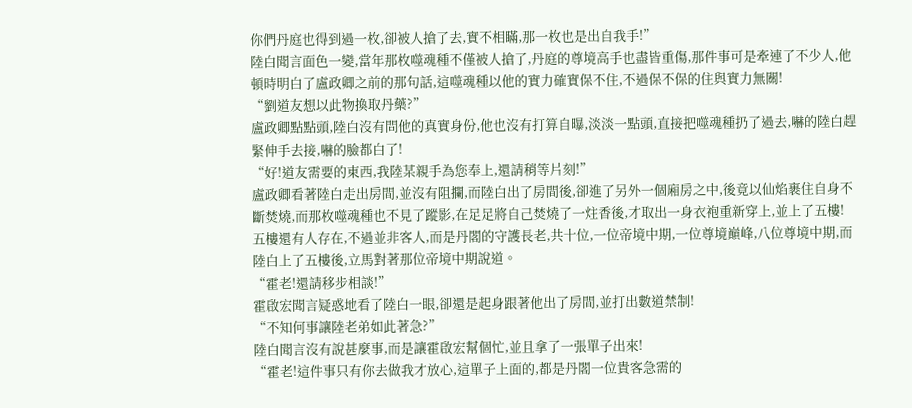你們丹庭也得到過一枚,卻被人搶了去,實不相瞞,那一枚也是出自我手!”
陸白聞言面色一變,當年那枚噬魂種不僅被人搶了,丹庭的尊境高手也盡皆重傷,那件事可是牽連了不少人,他頓時明白了盧政卿之前的那句話,這噬魂種以他的實力確實保不住,不過保不保的住與實力無關!
“劉道友想以此物換取丹藥?”
盧政卿點點頭,陸白沒有問他的真實身份,他也沒有打算自曝,淡淡一點頭,直接把噬魂種扔了過去,嚇的陸白趕緊伸手去接,嚇的臉都白了!
“好!道友需要的東西,我陸某親手為您奉上,還請稍等片刻!”
盧政卿看著陸白走出房間,並沒有阻攔,而陸白出了房間後,卻進了另外一個廂房之中,後竟以仙焰裹住自身不斷焚燒,而那枚噬魂種也不見了蹤影,在足足將自己焚燒了一炷香後,才取出一身衣袍重新穿上,並上了五樓!
五樓還有人存在,不過並非客人,而是丹閣的守護長老,共十位,一位帝境中期,一位尊境巔峰,八位尊境中期,而陸白上了五樓後,立馬對著那位帝境中期說道。
“霍老!還請移步相談!”
霍啟宏聞言疑惑地看了陸白一眼,卻還是起身跟著他出了房間,並打出數道禁制!
“不知何事讓陸老弟如此著急?”
陸白聞言沒有說甚麼事,而是讓霍啟宏幫個忙,並且拿了一張單子出來!
“霍老!這件事只有你去做我才放心,這單子上面的,都是丹閣一位貴客急需的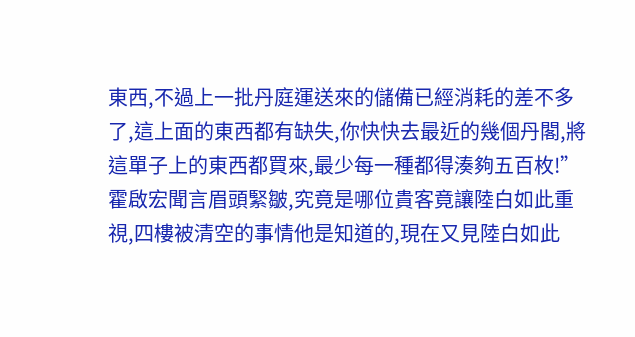東西,不過上一批丹庭運送來的儲備已經消耗的差不多了,這上面的東西都有缺失,你快快去最近的幾個丹閣,將這單子上的東西都買來,最少每一種都得湊夠五百枚!”
霍啟宏聞言眉頭緊皺,究竟是哪位貴客竟讓陸白如此重視,四樓被清空的事情他是知道的,現在又見陸白如此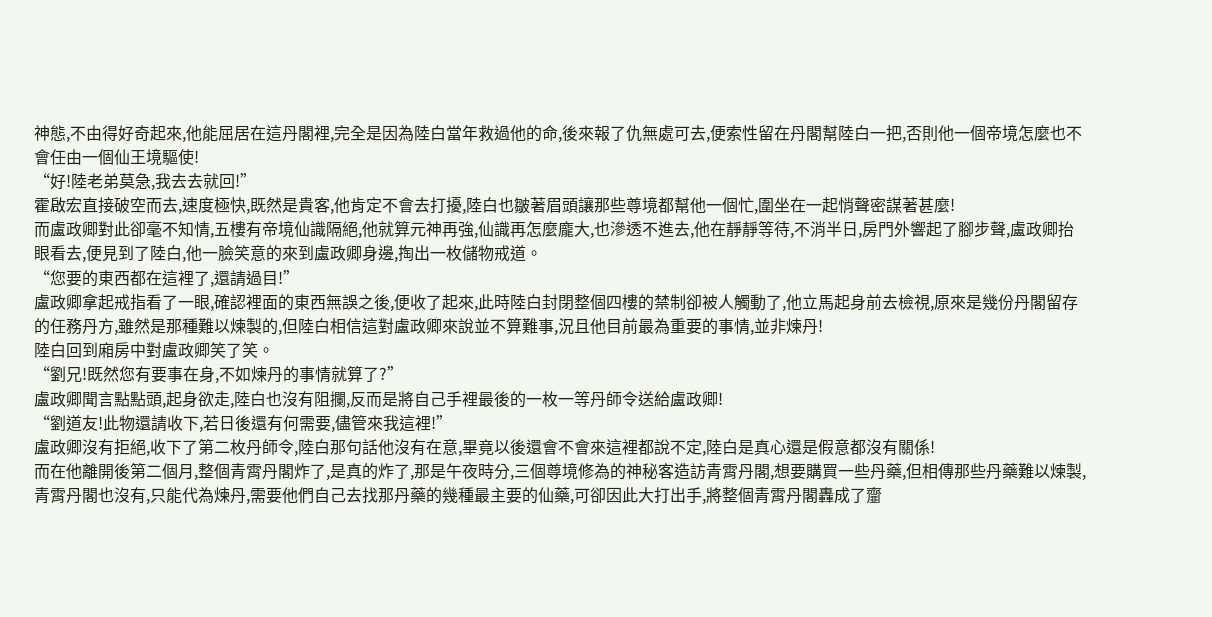神態,不由得好奇起來,他能屈居在這丹閣裡,完全是因為陸白當年救過他的命,後來報了仇無處可去,便索性留在丹閣幫陸白一把,否則他一個帝境怎麼也不會任由一個仙王境驅使!
“好!陸老弟莫急,我去去就回!”
霍啟宏直接破空而去,速度極快,既然是貴客,他肯定不會去打擾,陸白也皺著眉頭讓那些尊境都幫他一個忙,圍坐在一起悄聲密謀著甚麼!
而盧政卿對此卻毫不知情,五樓有帝境仙識隔絕,他就算元神再強,仙識再怎麼龐大,也滲透不進去,他在靜靜等待,不消半日,房門外響起了腳步聲,盧政卿抬眼看去,便見到了陸白,他一臉笑意的來到盧政卿身邊,掏出一枚儲物戒道。
“您要的東西都在這裡了,還請過目!”
盧政卿拿起戒指看了一眼,確認裡面的東西無誤之後,便收了起來,此時陸白封閉整個四樓的禁制卻被人觸動了,他立馬起身前去檢視,原來是幾份丹閣留存的任務丹方,雖然是那種難以煉製的,但陸白相信這對盧政卿來說並不算難事,況且他目前最為重要的事情,並非煉丹!
陸白回到廂房中對盧政卿笑了笑。
“劉兄!既然您有要事在身,不如煉丹的事情就算了?”
盧政卿聞言點點頭,起身欲走,陸白也沒有阻攔,反而是將自己手裡最後的一枚一等丹師令送給盧政卿!
“劉道友!此物還請收下,若日後還有何需要,儘管來我這裡!”
盧政卿沒有拒絕,收下了第二枚丹師令,陸白那句話他沒有在意,畢竟以後還會不會來這裡都說不定,陸白是真心還是假意都沒有關係!
而在他離開後第二個月,整個青霄丹閣炸了,是真的炸了,那是午夜時分,三個尊境修為的神秘客造訪青霄丹閣,想要購買一些丹藥,但相傳那些丹藥難以煉製,青霄丹閣也沒有,只能代為煉丹,需要他們自己去找那丹藥的幾種最主要的仙藥,可卻因此大打出手,將整個青霄丹閣轟成了齏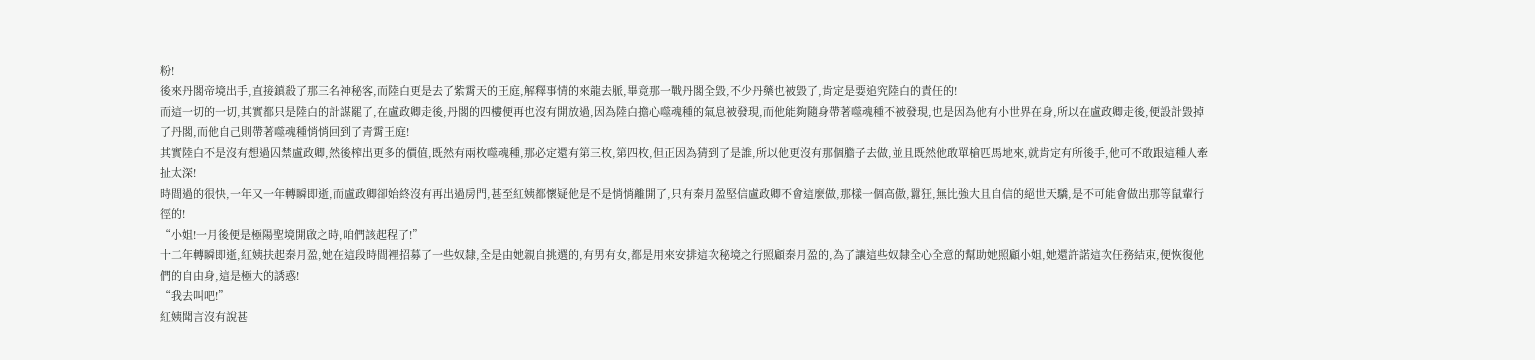粉!
後來丹閣帝境出手,直接鎮殺了那三名神秘客,而陸白更是去了紫霄天的王庭,解釋事情的來龍去脈,畢竟那一戰丹閣全毀,不少丹藥也被毀了,肯定是要追究陸白的責任的!
而這一切的一切,其實都只是陸白的計謀罷了,在盧政卿走後,丹閣的四樓便再也沒有開放過,因為陸白擔心噬魂種的氣息被發現,而他能夠隨身帶著噬魂種不被發現,也是因為他有小世界在身,所以在盧政卿走後,便設計毀掉了丹閣,而他自己則帶著噬魂種悄悄回到了青霄王庭!
其實陸白不是沒有想過囚禁盧政卿,然後榨出更多的價值,既然有兩枚噬魂種,那必定還有第三枚,第四枚,但正因為猜到了是誰,所以他更沒有那個膽子去做,並且既然他敢單槍匹馬地來,就肯定有所後手,他可不敢跟這種人牽扯太深!
時間過的很快,一年又一年轉瞬即逝,而盧政卿卻始終沒有再出過房門,甚至紅姨都懷疑他是不是悄悄離開了,只有秦月盈堅信盧政卿不會這麼做,那樣一個高傲,囂狂,無比強大且自信的絕世天驕,是不可能會做出那等鼠輩行徑的!
“小姐!一月後便是極陽聖境開啟之時,咱們該起程了!”
十二年轉瞬即逝,紅姨扶起秦月盈,她在這段時間裡招募了一些奴隸,全是由她親自挑選的,有男有女,都是用來安排這次秘境之行照顧秦月盈的,為了讓這些奴隸全心全意的幫助她照顧小姐,她還許諾這次任務結束,便恢復他們的自由身,這是極大的誘惑!
“我去叫吧!”
紅姨聞言沒有說甚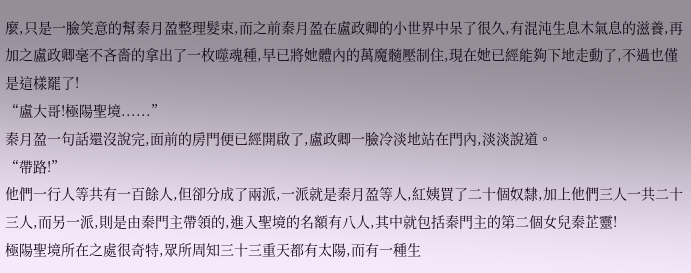麼,只是一臉笑意的幫秦月盈整理髮束,而之前秦月盈在盧政卿的小世界中呆了很久,有混沌生息木氣息的滋養,再加之盧政卿毫不吝嗇的拿出了一枚噬魂種,早已將她體內的萬魔髓壓制住,現在她已經能夠下地走動了,不過也僅是這樣罷了!
“盧大哥!極陽聖境......”
秦月盈一句話還沒說完,面前的房門便已經開啟了,盧政卿一臉冷淡地站在門內,淡淡說道。
“帶路!”
他們一行人等共有一百餘人,但卻分成了兩派,一派就是秦月盈等人,紅姨買了二十個奴隸,加上他們三人一共二十三人,而另一派,則是由秦門主帶領的,進入聖境的名額有八人,其中就包括秦門主的第二個女兒秦芷靈!
極陽聖境所在之處很奇特,眾所周知三十三重天都有太陽,而有一種生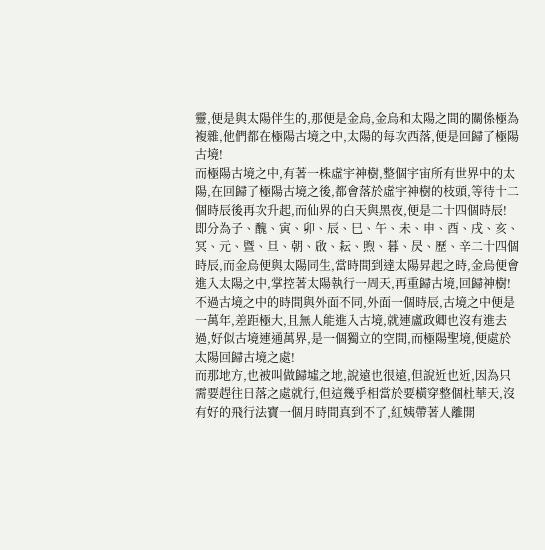靈,便是與太陽伴生的,那便是金烏,金烏和太陽之間的關係極為複雜,他們都在極陽古境之中,太陽的每次西落,便是回歸了極陽古境!
而極陽古境之中,有著一株虛宇神樹,整個宇宙所有世界中的太陽,在回歸了極陽古境之後,都會落於虛宇神樹的枝頭,等待十二個時辰後再次升起,而仙界的白天與黑夜,便是二十四個時辰!
即分為子、醜、寅、卯、辰、巳、午、未、申、酉、戌、亥、冥、元、暨、旦、朝、啟、耘、煦、暮、昃、歷、辛二十四個時辰,而金烏便與太陽同生,當時間到達太陽昇起之時,金烏便會進入太陽之中,掌控著太陽執行一周天,再重歸古境,回歸神樹!
不過古境之中的時間與外面不同,外面一個時辰,古境之中便是一萬年,差距極大,且無人能進入古境,就連盧政卿也沒有進去過,好似古境連通萬界,是一個獨立的空間,而極陽聖境,便處於太陽回歸古境之處!
而那地方,也被叫做歸墟之地,說遠也很遠,但說近也近,因為只需要趕往日落之處就行,但這幾乎相當於要橫穿整個杜華天,沒有好的飛行法寶一個月時間真到不了,紅姨帶著人離開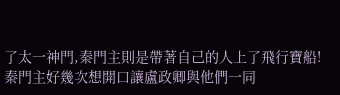了太一神門,秦門主則是帶著自己的人上了飛行寶船!
秦門主好幾次想開口讓盧政卿與他們一同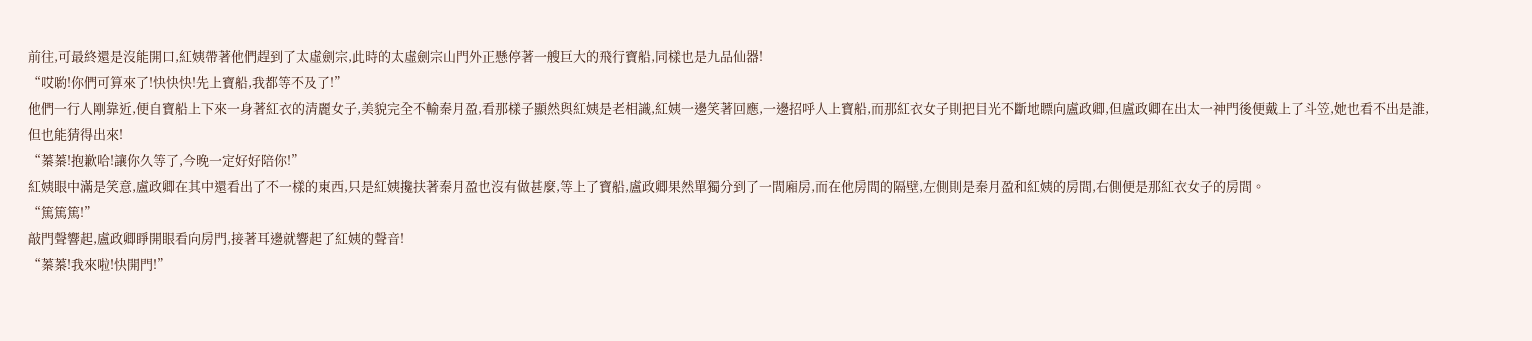前往,可最終還是沒能開口,紅姨帶著他們趕到了太虛劍宗,此時的太虛劍宗山門外正懸停著一艘巨大的飛行寶船,同樣也是九品仙器!
“哎喲!你們可算來了!快快快!先上寶船,我都等不及了!”
他們一行人剛靠近,便自寶船上下來一身著紅衣的清麗女子,美貌完全不輸秦月盈,看那樣子顯然與紅姨是老相識,紅姨一邊笑著回應,一邊招呼人上寶船,而那紅衣女子則把目光不斷地瞟向盧政卿,但盧政卿在出太一神門後便戴上了斗笠,她也看不出是誰,但也能猜得出來!
“蓁蓁!抱歉哈!讓你久等了,今晚一定好好陪你!”
紅姨眼中滿是笑意,盧政卿在其中還看出了不一樣的東西,只是紅姨攙扶著秦月盈也沒有做甚麼,等上了寶船,盧政卿果然單獨分到了一間廂房,而在他房間的隔壁,左側則是秦月盈和紅姨的房間,右側便是那紅衣女子的房間。
“篤篤篤!”
敲門聲響起,盧政卿睜開眼看向房門,接著耳邊就響起了紅姨的聲音!
“蓁蓁!我來啦!快開門!”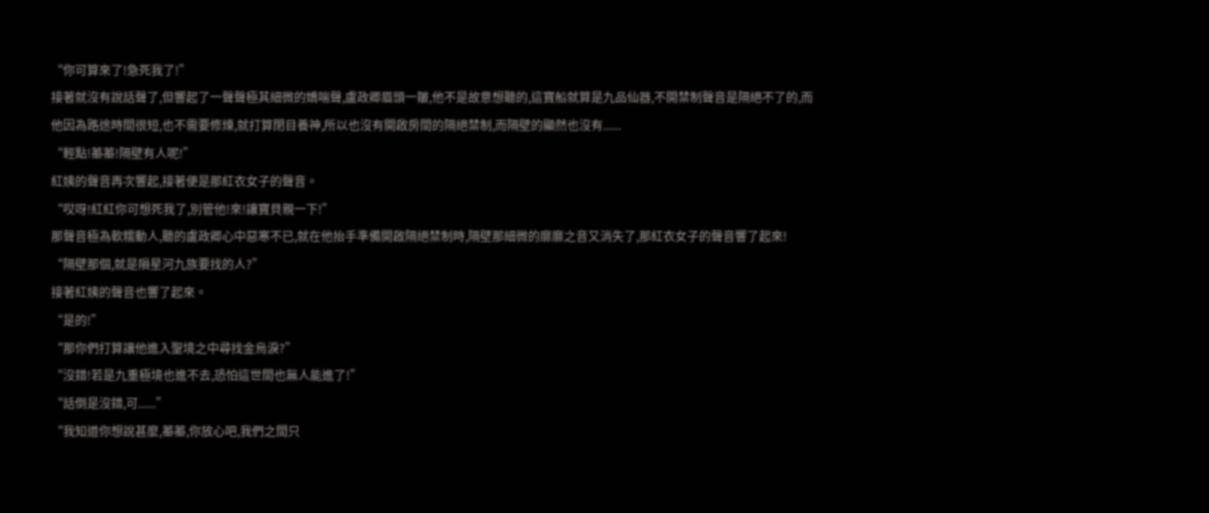“你可算來了!急死我了!”
接著就沒有說話聲了,但響起了一聲聲極其細微的嬌喘聲,盧政卿眉頭一皺,他不是故意想聽的,這寶船就算是九品仙器,不開禁制聲音是隔絕不了的,而他因為路途時間很短,也不需要修煉,就打算閉目養神,所以也沒有開啟房間的隔絕禁制,而隔壁的顯然也沒有......
“輕點!蓁蓁!隔壁有人呢!”
紅姨的聲音再次響起,接著便是那紅衣女子的聲音。
“哎呀!紅紅你可想死我了,別管他!來!讓寶貝親一下!”
那聲音極為軟糯動人,聽的盧政卿心中惡寒不已,就在他抬手準備開啟隔絕禁制時,隔壁那細微的靡靡之音又消失了,那紅衣女子的聲音響了起來!
“隔壁那個,就是隕星河九族要找的人?”
接著紅姨的聲音也響了起來。
“是的!”
“那你們打算讓他進入聖境之中尋找金烏淚?”
“沒錯!若是九重極境也進不去,恐怕這世間也無人能進了!”
“話倒是沒錯,可......”
“我知道你想說甚麼,蓁蓁,你放心吧,我們之間只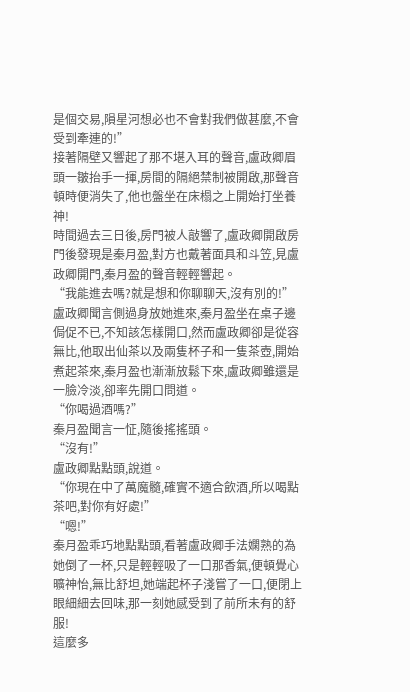是個交易,隕星河想必也不會對我們做甚麼,不會受到牽連的!”
接著隔壁又響起了那不堪入耳的聲音,盧政卿眉頭一皺抬手一揮,房間的隔絕禁制被開啟,那聲音頓時便消失了,他也盤坐在床榻之上開始打坐養神!
時間過去三日後,房門被人敲響了,盧政卿開啟房門後發現是秦月盈,對方也戴著面具和斗笠,見盧政卿開門,秦月盈的聲音輕輕響起。
“我能進去嗎?就是想和你聊聊天,沒有別的!”
盧政卿聞言側過身放她進來,秦月盈坐在桌子邊侷促不已,不知該怎樣開口,然而盧政卿卻是從容無比,他取出仙茶以及兩隻杯子和一隻茶壺,開始煮起茶來,秦月盈也漸漸放鬆下來,盧政卿雖還是一臉冷淡,卻率先開口問道。
“你喝過酒嗎?”
秦月盈聞言一怔,隨後搖搖頭。
“沒有!”
盧政卿點點頭,說道。
“你現在中了萬魔髓,確實不適合飲酒,所以喝點茶吧,對你有好處!”
“嗯!”
秦月盈乖巧地點點頭,看著盧政卿手法嫻熟的為她倒了一杯,只是輕輕吸了一口那香氣,便頓覺心曠神怡,無比舒坦,她端起杯子淺嘗了一口,便閉上眼細細去回味,那一刻她感受到了前所未有的舒服!
這麼多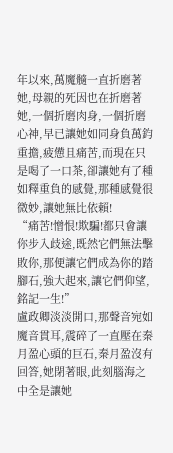年以來,萬魔髓一直折磨著她,母親的死因也在折磨著她,一個折磨肉身,一個折磨心神,早已讓她如同身負萬鈞重擔,疲憊且痛苦,而現在只是喝了一口茶,卻讓她有了種如釋重負的感覺,那種感覺很微妙,讓她無比依賴!
“痛苦!憎恨!欺騙!都只會讓你步入歧途,既然它們無法擊敗你,那便讓它們成為你的踏腳石,強大起來,讓它們仰望,銘記一生!”
盧政卿淡淡開口,那聲音宛如魔音貫耳,震碎了一直壓在秦月盈心頭的巨石,秦月盈沒有回答,她閉著眼,此刻腦海之中全是讓她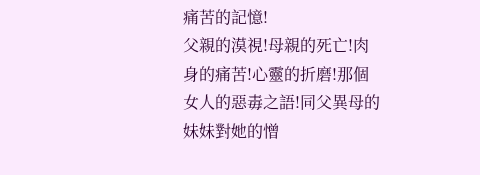痛苦的記憶!
父親的漠視!母親的死亡!肉身的痛苦!心靈的折磨!那個女人的惡毒之語!同父異母的妹妹對她的憎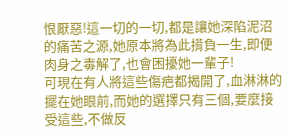恨厭惡!這一切的一切,都是讓她深陷泥沼的痛苦之源,她原本將為此揹負一生,即便肉身之毒解了,也會困擾她一輩子!
可現在有人將這些傷疤都揭開了,血淋淋的擺在她眼前,而她的選擇只有三個,要麼接受這些,不做反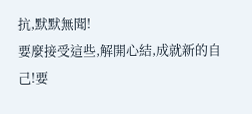抗,默默無聞!
要麼接受這些,解開心結,成就新的自己!要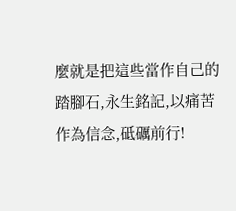麼就是把這些當作自己的踏腳石,永生銘記,以痛苦作為信念,砥礪前行!